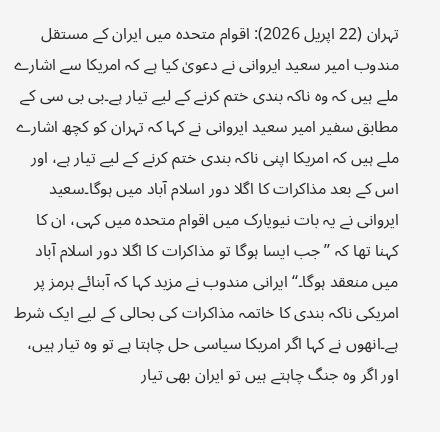تہران (22 اپریل 2026): اقوام متحدہ میں ایران کے مستقل مندوب امیر سعید ایروانی نے دعویٰ کیا ہے کہ امریکا سے اشارے ملے ہیں کہ وہ ناکہ بندی ختم کرنے کے لیے تیار ہے۔بی بی سی کے مطابق سفیر امیر سعید ایروانی نے کہا کہ تہران کو کچھ اشارے ملے ہیں کہ امریکا اپنی ناکہ بندی ختم کرنے کے لیے تیار ہے، اور اس کے بعد مذاکرات کا اگلا دور اسلام آباد میں ہوگا۔سعید ایروانی نے یہ بات نیویارک میں اقوام متحدہ میں کہی، ان کا کہنا تھا کہ ’’جب ایسا ہوگا تو مذاکرات کا اگلا دور اسلام آباد میں منعقد ہوگا۔‘‘ ایرانی مندوب نے مزید کہا کہ آبنائے ہرمز پر امریکی ناکہ بندی کا خاتمہ مذاکرات کی بحالی کے لیے ایک شرط ہے۔انھوں نے کہا اگر امریکا سیاسی حل چاہتا ہے تو وہ تیار ہیں، اور اگر وہ جنگ چاہتے ہیں تو ایران بھی تیار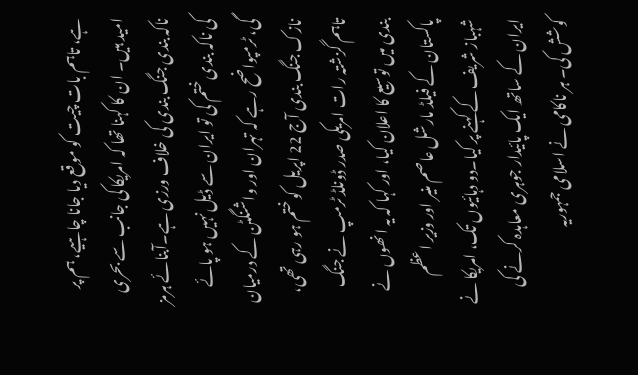ہے، تاہم بات چیت کو موقع دیا جانا چاہیے، ہم پر امید ہیں۔ ان کا کہنا تھا کہ امریکا کی جانب سے بحری ناکہ بندی جنگ بندی کی خلاف ورزی ہے۔آبنائے ہرمز کی ناکہ بندی ختم کی تو ایران سے ڈیل نہیں ہو پائے گی، ٹرمپواضح رہے کہ تہران اور واشنگٹن کے درمیان نازک جنگ بندی آج 22 اپریل کو ختم ہو رہی تھی، تاہم گزشتہ رات امریکی صدر ڈونلڈ ٹرمپ نے جنگ بندی میں توسیع کا اعلان کیا، اور کہا کہ یہ انھوں نے پاکستان کے فیلڈ مارشل عاصم منیر اور وزیر اعظم شہباز شریف کے کہنے پر کیا۔دو دہائیوں تک، امریکا نے ایران کے ساتھ ایک پائیدار جوہری معاہدہ کرنے کی کوشش کی۔ ہر ناکامی نے اسلامی جمہوریہ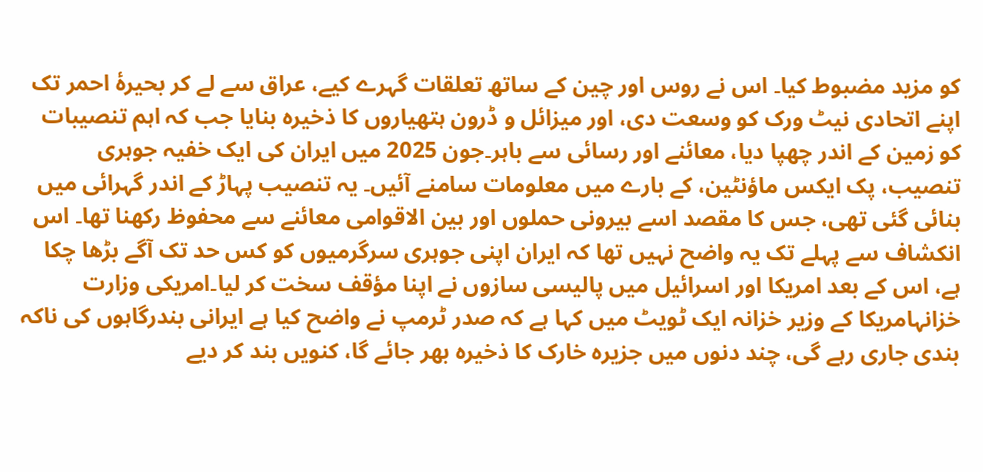کو مزید مضبوط کیا۔ اس نے روس اور چین کے ساتھ تعلقات گہرے کیے، عراق سے لے کر بحیرۂ احمر تک اپنے اتحادی نیٹ ورک کو وسعت دی، اور میزائل و ڈرون ہتھیاروں کا ذخیرہ بنایا جب کہ اہم تنصیبات کو زمین کے اندر چھپا دیا، معائنے اور رسائی سے باہر۔جون 2025 میں ایران کی ایک خفیہ جوہری تنصیب، پک ایکس ماؤنٹین، کے بارے میں معلومات سامنے آئیں۔ یہ تنصیب پہاڑ کے اندر گہرائی میں بنائی گئی تھی، جس کا مقصد اسے بیرونی حملوں اور بین الاقوامی معائنے سے محفوظ رکھنا تھا۔ اس انکشاف سے پہلے تک یہ واضح نہیں تھا کہ ایران اپنی جوہری سرگرمیوں کو کس حد تک آگے بڑھا چکا ہے، اس کے بعد امریکا اور اسرائیل میں پالیسی سازوں نے اپنا مؤقف سخت کر لیا۔امریکی وزارت خزانہامریکا کے وزیر خزانہ ایک ٹویٹ میں کہا ہے کہ صدر ٹرمپ نے واضح کیا ہے ایرانی بندرگاہوں کی ناکہ بندی جاری رہے گی، چند دنوں میں جزیرہ خارک کا ذخیرہ بھر جائے گا، کنویں بند کر دیے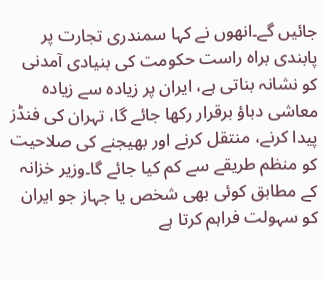جائیں گے۔انھوں نے کہا سمندری تجارت پر پابندی براہ راست حکومت کی بنیادی آمدنی کو نشانہ بناتی ہے، ایران پر زیادہ سے زیادہ معاشی دباؤ برقرار رکھا جائے گا، تہران کی فنڈز پیدا کرنے، منتقل کرنے اور بھیجنے کی صلاحیت کو منظم طریقے سے کم کیا جائے گا۔وزیر خزانہ کے مطابق کوئی بھی شخص یا جہاز جو ایران کو سہولت فراہم کرتا ہے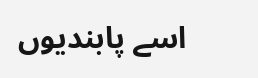اسے پابندیوں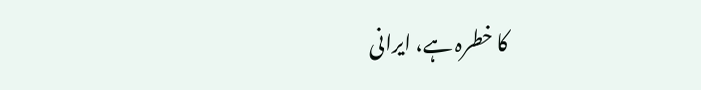کا خطرہ ہے، ایرانی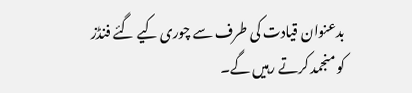بدعنوان قیادت کی طرف سے چوری کیے گئے فنڈز کو منجمد کرتے رہیں گے۔